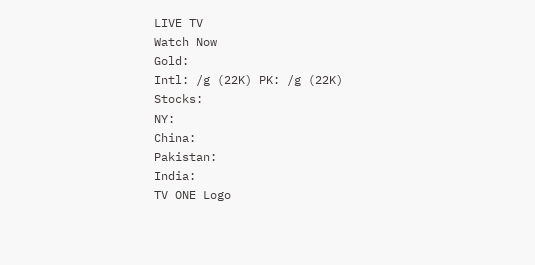LIVE TV
Watch Now
Gold:
Intl: /g (22K) PK: /g (22K)
Stocks:
NY:
China:
Pakistan:
India:
TV ONE Logo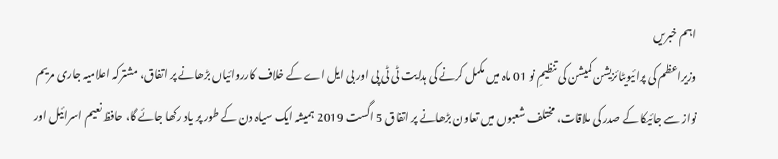اہم خبریں
وزیراعظم کی پرائیویٹائزیشن کمیشن کی تنظیمِ نو 01 ماہ میں مکمل کرنے کی ہدایت ٹی ٹی پی اور بی ایل اے کے خلاف کارروائیاں بڑھانے پر اتفاق، مشترکہ اعلامیہ جاری مریم نواز سے جائیکا کے صدر کی ملاقات، مختلف شعبوں میں تعاون بڑھانے پر اتفاق 5 اگست 2019 ہمیشہ ایک سیاہ دن کے طور پر یاد رکھا جائے گا، حافظ نعیم اسرائیل اور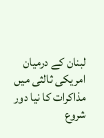لبنان کے درمیان امریکی ثالثی میں مذاکرات کا نیا دور شروع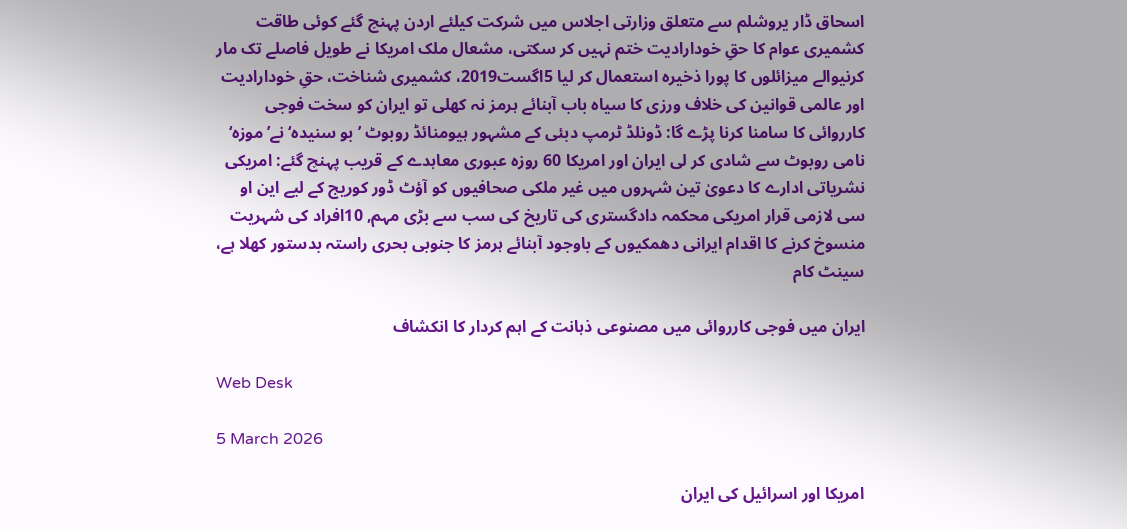اسحاق ڈار یروشلم سے متعلق وزارتی اجلاس میں شرکت کیلئے اردن پہنچ گئے کوئی طاقت کشمیری عوام کا حقِ خودارادیت ختم نہیں کر سکتی، مشعال ملک امریکا نے طویل فاصلے تک مار کرنیوالے میزائلوں کا پورا ذخیرہ استعمال کر لیا 5اگست2019، کشمیری شناخت، حقِ خودارادیت اور عالمی قوانین کی خلاف ورزی کا سیاہ باب آبنائے ہرمز نہ کھلی تو ایران کو سخت فوجی کارروائی کا سامنا کرنا پڑے گا: ڈونلڈ ٹرمپ دبئی کے مشہور ہیومنائڈ روبوٹ ’بو سنیدہ‘ نے’موزہ‘ نامی روبوٹ سے شادی کر لی ایران اور امریکا 60 روزہ عبوری معاہدے کے قریب پہنچ گئے: امریکی نشریاتی ادارے کا دعویٰ تین شہروں میں غیر ملکی صحافیوں کو آؤٹ ڈور کوریج کے لیے این او سی لازمی قرار امریکی محکمہ دادگستری کی تاریخ کی سب سے بڑی مہم, 10افراد کی شہریت منسوخ کرنے کا اقدام ایرانی دھمکیوں کے باوجود آبنائے ہرمز کا جنوبی بحری راستہ بدستور کھلا ہے، سینٹ کام

ایران میں فوجی کارروائی میں مصنوعی ذہانت کے اہم کردار کا انکشاف

Web Desk

5 March 2026

امریکا اور اسرائیل کی ایران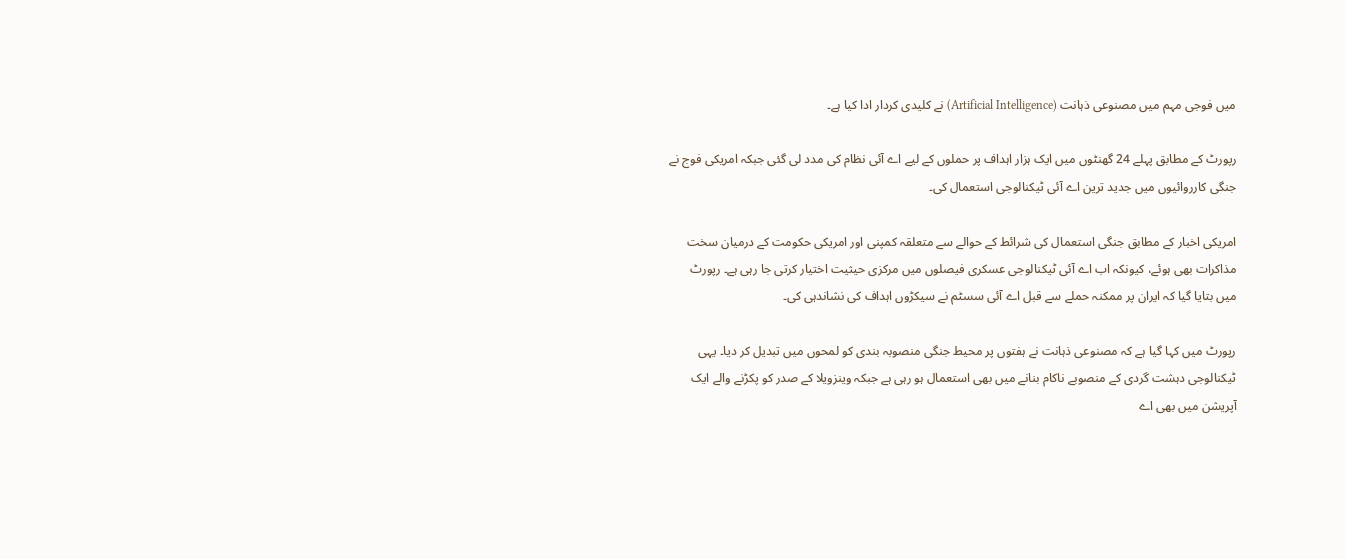میں فوجی مہم میں مصنوعی ذہانت (Artificial Intelligence) نے کلیدی کردار ادا کیا ہے۔

رپورٹ کے مطابق پہلے 24 گھنٹوں میں ایک ہزار اہداف پر حملوں کے لیے اے آئی نظام کی مدد لی گئی جبکہ امریکی فوج نے جنگی کارروائیوں میں جدید ترین اے آئی ٹیکنالوجی استعمال کی۔

امریکی اخبار کے مطابق جنگی استعمال کی شرائط کے حوالے سے متعلقہ کمپنی اور امریکی حکومت کے درمیان سخت مذاکرات بھی ہوئے، کیونکہ اب اے آئی ٹیکنالوجی عسکری فیصلوں میں مرکزی حیثیت اختیار کرتی جا رہی ہے۔ رپورٹ میں بتایا گیا کہ ایران پر ممکنہ حملے سے قبل اے آئی سسٹم نے سیکڑوں اہداف کی نشاندہی کی۔

رپورٹ میں کہا گیا ہے کہ مصنوعی ذہانت نے ہفتوں پر محیط جنگی منصوبہ بندی کو لمحوں میں تبدیل کر دیا۔ یہی ٹیکنالوجی دہشت گردی کے منصوبے ناکام بنانے میں بھی استعمال ہو رہی ہے جبکہ وینزویلا کے صدر کو پکڑنے والے ایک آپریشن میں بھی اے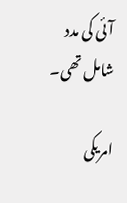آئی کی مدد شامل تھی۔

امریکی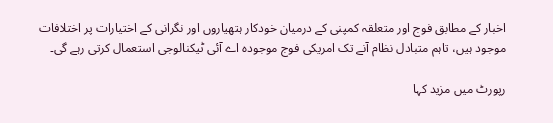اخبار کے مطابق فوج اور متعلقہ کمپنی کے درمیان خودکار ہتھیاروں اور نگرانی کے اختیارات پر اختلافات موجود ہیں، تاہم متبادل نظام آنے تک امریکی فوج موجودہ اے آئی ٹیکنالوجی استعمال کرتی رہے گی۔

رپورٹ میں مزید کہا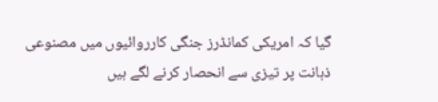گیا کہ امریکی کمانڈرز جنگی کارروائیوں میں مصنوعی ذہانت پر تیزی سے انحصار کرنے لگے ہیں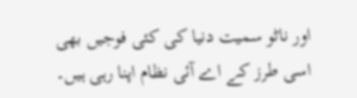اور ناٹو سمیت دنیا کی کئی فوجیں بھی اسی طرز کے اے آئی نظام اپنا رہی ہیں۔